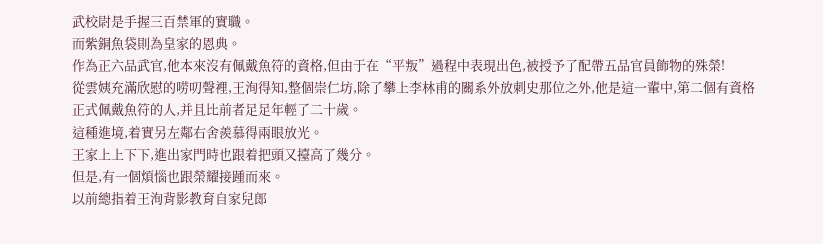武校尉是手握三百禁軍的實職。
而紫銅魚袋則為皇家的恩典。
作為正六品武官,他本來沒有佩戴魚符的資格,但由于在“平叛”過程中表現出色,被授予了配帶五品官員飾物的殊榮!
從雲姨充滿欣慰的唠叨聲裡,王洵得知,整個崇仁坊,除了攀上李林甫的關系外放刺史那位之外,他是這一輩中,第二個有資格正式佩戴魚符的人,并且比前者足足年輕了二十歲。
這種進境,着實另左鄰右舍羨慕得兩眼放光。
王家上上下下,進出家門時也跟着把頭又擡高了幾分。
但是,有一個煩惱也跟榮耀接踵而來。
以前總指着王洵背影教育自家兒郎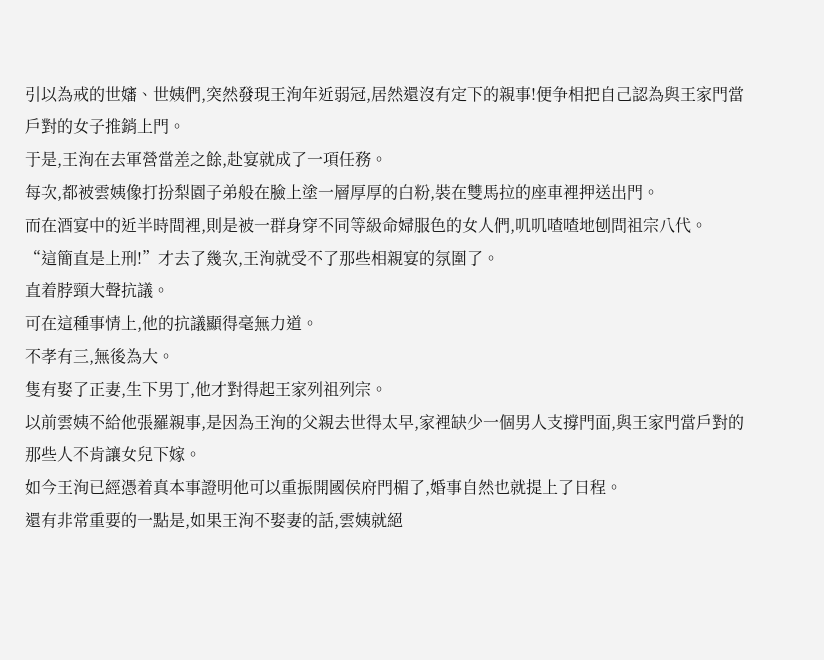引以為戒的世嬸、世姨們,突然發現王洵年近弱冠,居然還沒有定下的親事!便争相把自己認為與王家門當戶對的女子推銷上門。
于是,王洵在去軍營當差之餘,赴宴就成了一項任務。
每次,都被雲姨像打扮梨園子弟般在臉上塗一層厚厚的白粉,裝在雙馬拉的座車裡押送出門。
而在酒宴中的近半時間裡,則是被一群身穿不同等級命婦服色的女人們,叽叽喳喳地刨問祖宗八代。
“這簡直是上刑!”才去了幾次,王洵就受不了那些相親宴的氛圍了。
直着脖頸大聲抗議。
可在這種事情上,他的抗議顯得毫無力道。
不孝有三,無後為大。
隻有娶了正妻,生下男丁,他才對得起王家列祖列宗。
以前雲姨不給他張羅親事,是因為王洵的父親去世得太早,家裡缺少一個男人支撐門面,與王家門當戶對的那些人不肯讓女兒下嫁。
如今王洵已經憑着真本事證明他可以重振開國侯府門楣了,婚事自然也就提上了日程。
還有非常重要的一點是,如果王洵不娶妻的話,雲姨就絕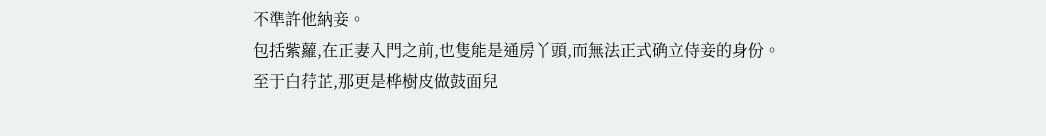不準許他納妾。
包括紫蘿,在正妻入門之前,也隻能是通房丫頭,而無法正式确立侍妾的身份。
至于白荇芷,那更是桦樹皮做鼓面兒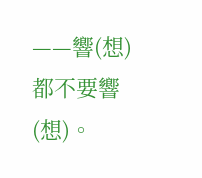——響(想)都不要響(想)。